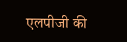एलपीजी की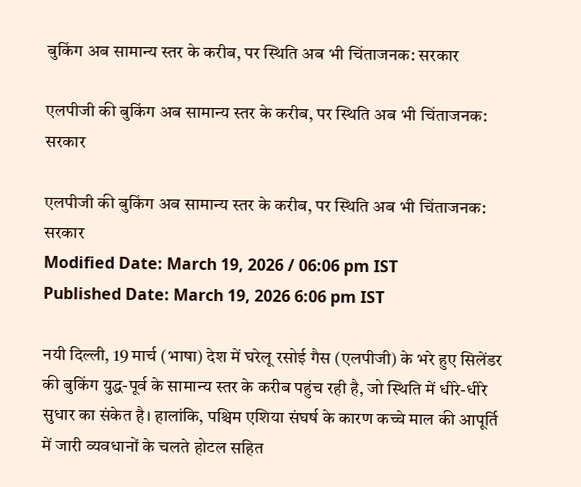बुकिंग अब सामान्य स्तर के करीब, पर स्थिति अब भी चिंताजनक: सरकार

एलपीजी की बुकिंग अब सामान्य स्तर के करीब, पर स्थिति अब भी चिंताजनक: सरकार

एलपीजी की बुकिंग अब सामान्य स्तर के करीब, पर स्थिति अब भी चिंताजनक: सरकार
Modified Date: March 19, 2026 / 06:06 pm IST
Published Date: March 19, 2026 6:06 pm IST

नयी दिल्ली, 19 मार्च (भाषा) देश में घरेलू रसोई गैस (एलपीजी) के भरे हुए सिलेंडर की बुकिंग युद्ध-पूर्व के सामान्य स्तर के करीब पहुंच रही है, जो स्थिति में धीरे-धीरे सुधार का संकेत है। हालांकि, पश्चिम एशिया संघर्ष के कारण कच्चे माल की आपूर्ति में जारी व्यवधानों के चलते होटल सहित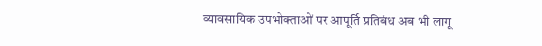व्यावसायिक उपभोक्ताओं पर आपूर्ति प्रतिबंध अब भी लागू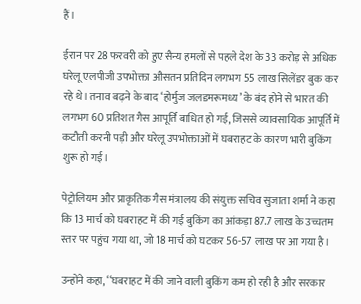हैं।

ईरान पर 28 फरवरी को हुए सैन्य हमलों से पहले देश के 33 करोड़ से अधिक घरेलू एलपीजी उपभोक्ता औसतन प्रतिदिन लगभग 55 लाख सिलेंडर बुक कर रहे थे। तनाव बढ़ने के बाद ‘होर्मुज जलडमरूमध्य’ के बंद होने से भारत की लगभग 60 प्रतिशत गैस आपूर्ति बाधित हो गई, जिससे व्यावसायिक आपूर्ति में कटौती करनी पड़ी और घरेलू उपभोक्ताओं में घबराहट के कारण भारी बुकिंग शुरू हो गई।

पेट्रोलियम और प्राकृतिक गैस मंत्रालय की संयुक्त सचिव सुजाता शर्मा ने कहा कि 13 मार्च को घबराहट में की गई बुकिंग का आंकड़ा 87.7 लाख के उच्चतम स्तर पर पहुंच गया था, जो 18 मार्च को घटकर 56-57 लाख पर आ गया है।

उन्होंने कहा, ‘‘घबराहट में की जाने वाली बुकिंग कम हो रही है और सरकार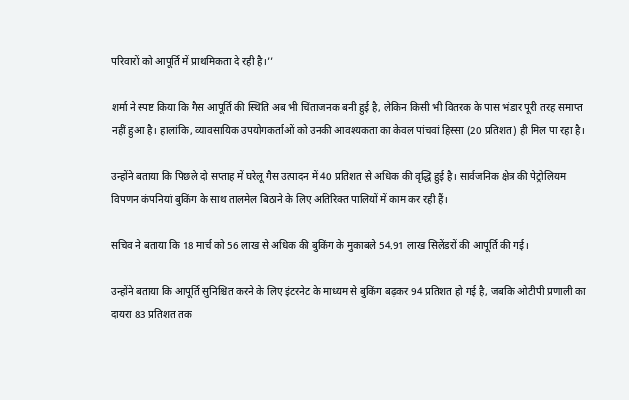परिवारों को आपूर्ति में प्राथमिकता दे रही है।’’

शर्मा ने स्पष्ट किया कि गैस आपूर्ति की स्थिति अब भी चिंताजनक बनी हुई है, लेकिन किसी भी वितरक के पास भंडार पूरी तरह समाप्त नहीं हुआ है। हालांकि, व्यावसायिक उपयोगकर्ताओं को उनकी आवश्यकता का केवल पांचवां हिस्सा (20 प्रतिशत) ही मिल पा रहा है।

उन्होंने बताया कि पिछले दो सप्ताह में घरेलू गैस उत्पादन में 40 प्रतिशत से अधिक की वृद्धि हुई है। सार्वजनिक क्षेत्र की पेट्रोलियम विपणन कंपनियां बुकिंग के साथ तालमेल बिठाने के लिए अतिरिक्त पालियों में काम कर रही हैं।

सचिव ने बताया कि 18 मार्च को 56 लाख से अधिक की बुकिंग के मुकाबले 54.91 लाख सिलेंडरों की आपूर्ति की गई।

उन्होंने बताया कि आपूर्ति सुनिश्चित करने के लिए इंटरनेट के माध्यम से बुकिंग बढ़कर 94 प्रतिशत हो गई है, जबकि ओटीपी प्रणाली का दायरा 83 प्रतिशत तक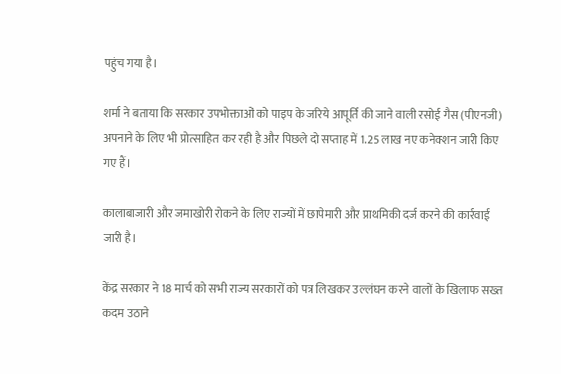पहुंच गया है।

शर्मा ने बताया कि सरकार उपभोक्ताओं को पाइप के जरिये आपूर्ति की जाने वाली रसोई गैस (पीएनजी) अपनाने के लिए भी प्रोत्साहित कर रही है और पिछले दो सप्ताह में 1.25 लाख नए कनेक्शन जारी किए गए हैं।

कालाबाजारी और जमाखोरी रोकने के लिए राज्यों में छापेमारी और प्राथमिकी दर्ज करने की कार्रवाई जारी है।

केंद्र सरकार ने 18 मार्च को सभी राज्य सरकारों को पत्र लिखकर उल्लंघन करने वालों के खिलाफ सख्त कदम उठाने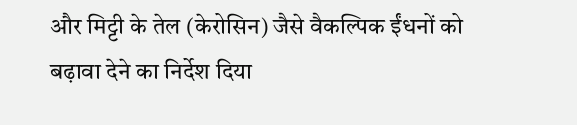और मिट्टी के तेल (केरोसिन) जैसे वैकल्पिक ईंधनों को बढ़ावा देने का निर्देश दिया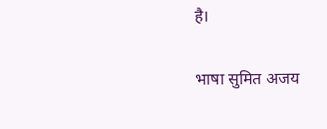है।

भाषा सुमित अजय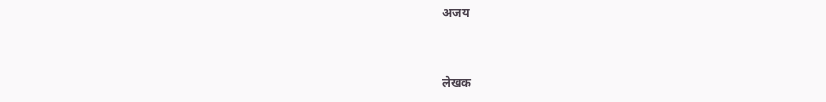अजय


लेखक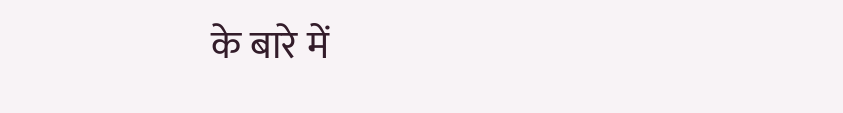के बारे में